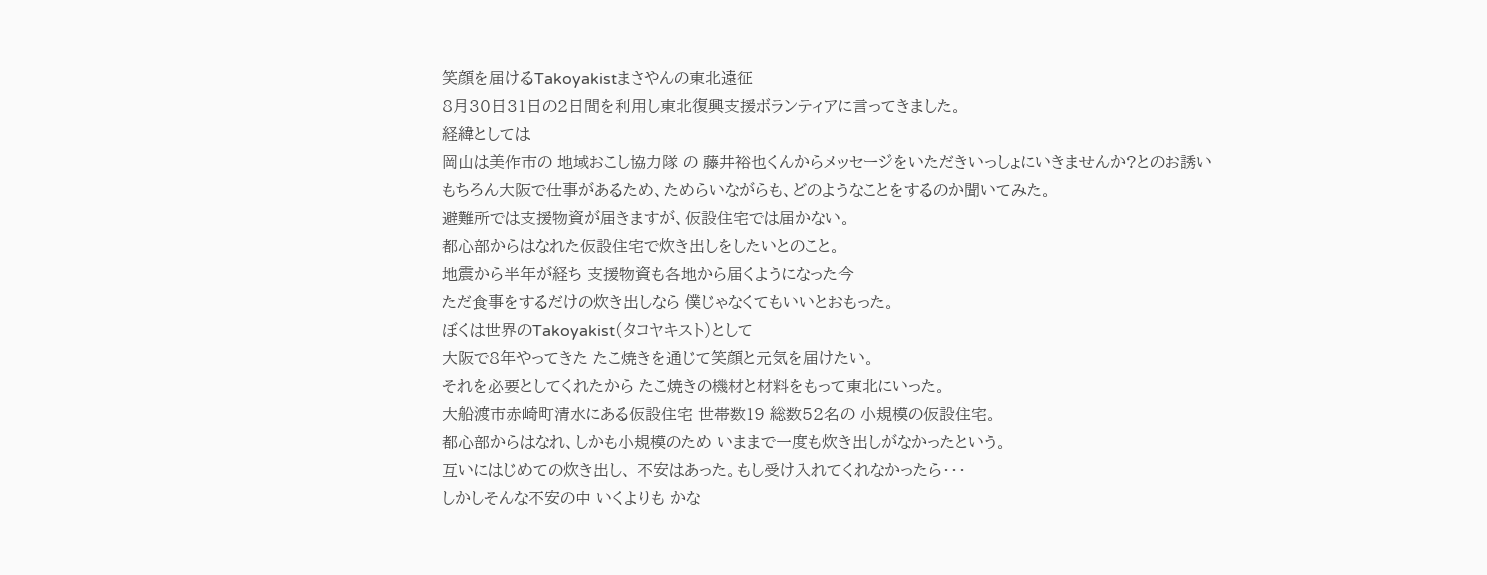笑顔を届けるTakoyakistまさやんの東北遠征
8月30日31日の2日間を利用し東北復興支援ボランティアに言ってきました。
経緯としては
岡山は美作市の 地域おこし協力隊 の 藤井裕也くんからメッセージをいただきいっしょにいきませんか?とのお誘い
もちろん大阪で仕事があるため、ためらいながらも、どのようなことをするのか聞いてみた。
避難所では支援物資が届きますが、仮設住宅では届かない。
都心部からはなれた仮設住宅で炊き出しをしたいとのこと。
地震から半年が経ち 支援物資も各地から届くようになった今
ただ食事をするだけの炊き出しなら 僕じゃなくてもいいとおもった。
ぼくは世界のTakoyakist(タコヤキスト)として
大阪で8年やってきた たこ焼きを通じて笑顔と元気を届けたい。
それを必要としてくれたから たこ焼きの機材と材料をもって東北にいった。
大船渡市赤崎町清水にある仮設住宅 世帯数19 総数52名の 小規模の仮設住宅。
都心部からはなれ、しかも小規模のため いままで一度も炊き出しがなかったという。
互いにはじめての炊き出し、 不安はあった。もし受け入れてくれなかったら・・・
しかしそんな不安の中 いくよりも かな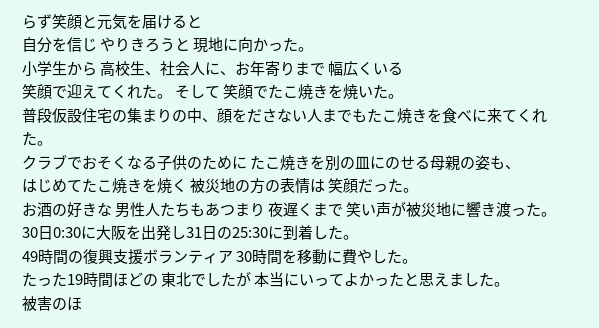らず笑顔と元気を届けると
自分を信じ やりきろうと 現地に向かった。
小学生から 高校生、社会人に、お年寄りまで 幅広くいる
笑顔で迎えてくれた。 そして 笑顔でたこ焼きを焼いた。
普段仮設住宅の集まりの中、顔をださない人までもたこ焼きを食べに来てくれた。
クラブでおそくなる子供のために たこ焼きを別の皿にのせる母親の姿も、
はじめてたこ焼きを焼く 被災地の方の表情は 笑顔だった。
お酒の好きな 男性人たちもあつまり 夜遅くまで 笑い声が被災地に響き渡った。
30日0:30に大阪を出発し31日の25:30に到着した。
49時間の復興支援ボランティア 30時間を移動に費やした。
たった19時間ほどの 東北でしたが 本当にいってよかったと思えました。
被害のほ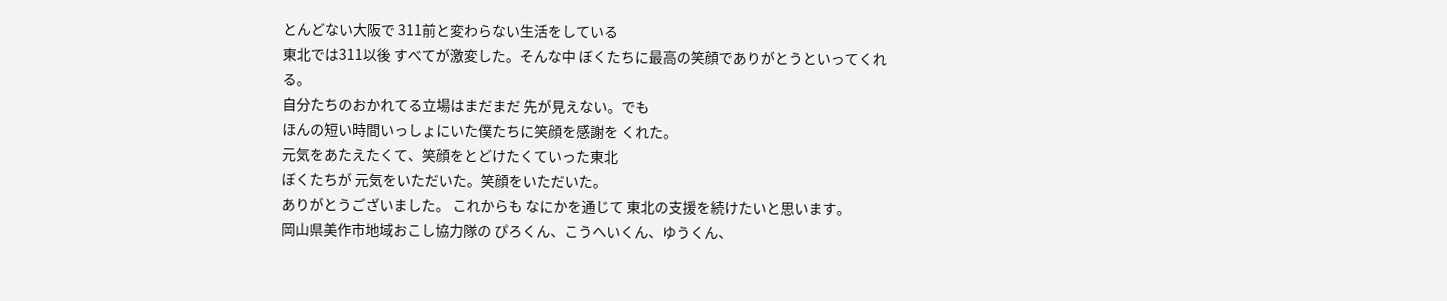とんどない大阪で 311前と変わらない生活をしている
東北では311以後 すべてが激変した。そんな中 ぼくたちに最高の笑顔でありがとうといってくれる。
自分たちのおかれてる立場はまだまだ 先が見えない。でも
ほんの短い時間いっしょにいた僕たちに笑顔を感謝を くれた。
元気をあたえたくて、笑顔をとどけたくていった東北
ぼくたちが 元気をいただいた。笑顔をいただいた。
ありがとうございました。 これからも なにかを通じて 東北の支援を続けたいと思います。
岡山県美作市地域おこし協力隊の ぴろくん、こうへいくん、ゆうくん、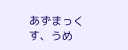あずまっくす、うめ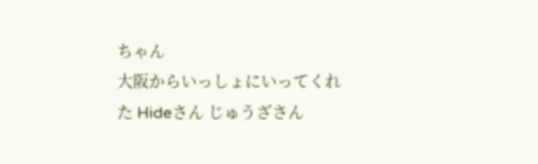ちゃん
大阪からいっしょにいってくれた Hideさん じゅうざさん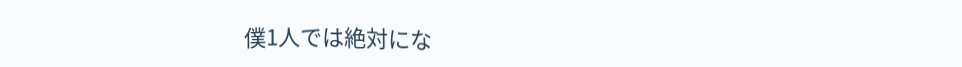僕1人では絶対にな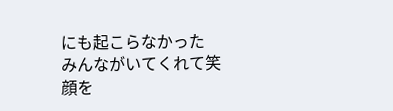にも起こらなかった みんながいてくれて笑顔を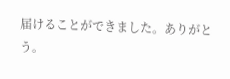届けることができました。ありがとう。